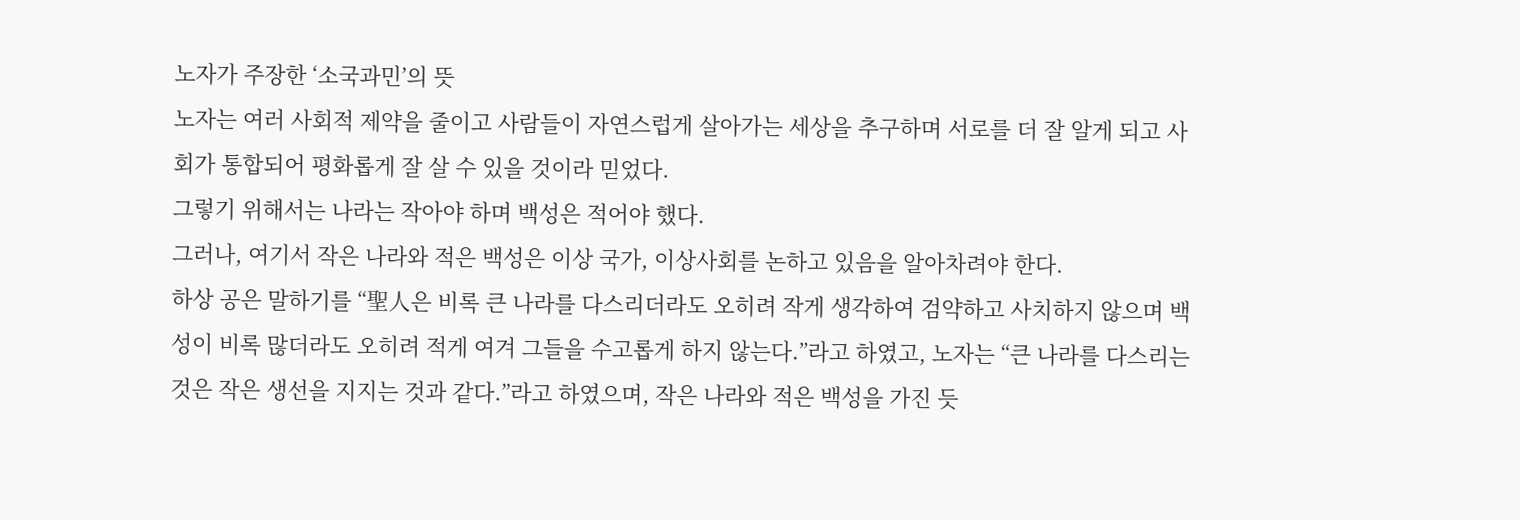노자가 주장한 ‘소국과민’의 뜻
노자는 여러 사회적 제약을 줄이고 사람들이 자연스럽게 살아가는 세상을 추구하며 서로를 더 잘 알게 되고 사회가 통합되어 평화롭게 잘 살 수 있을 것이라 믿었다.
그렇기 위해서는 나라는 작아야 하며 백성은 적어야 했다.
그러나, 여기서 작은 나라와 적은 백성은 이상 국가, 이상사회를 논하고 있음을 알아차려야 한다.
하상 공은 말하기를 “聖人은 비록 큰 나라를 다스리더라도 오히려 작게 생각하여 검약하고 사치하지 않으며 백성이 비록 많더라도 오히려 적게 여겨 그들을 수고롭게 하지 않는다.”라고 하였고, 노자는 “큰 나라를 다스리는 것은 작은 생선을 지지는 것과 같다.”라고 하였으며, 작은 나라와 적은 백성을 가진 듯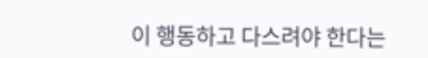이 행동하고 다스려야 한다는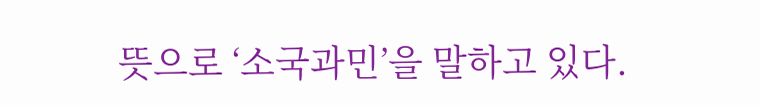뜻으로 ‘소국과민’을 말하고 있다.